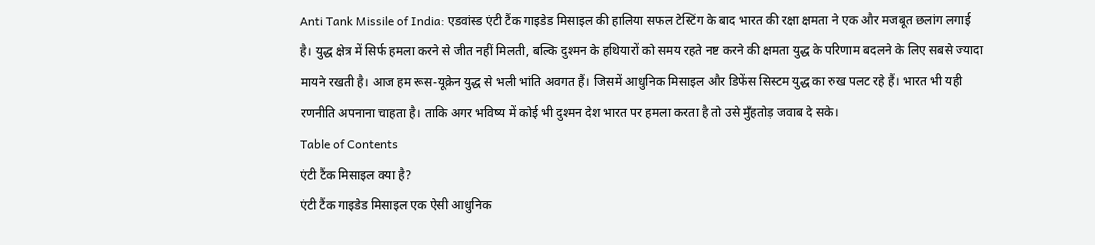Anti Tank Missile of India: एडवांस्ड एंटी टैंक गाइडेड मिसाइल की हालिया सफल टेस्टिंग के बाद भारत की रक्षा क्षमता ने एक और मजबूत छलांग लगाई है। युद्ध क्षेत्र में सिर्फ हमला करने से जीत नहीं मिलती, बल्कि दुश्मन के हथियारों को समय रहते नष्ट करने की क्षमता युद्ध के परिणाम बदलने के लिए सबसे ज्यादा मायने रखती है। आज हम रूस-यूक्रेन युद्ध से भली भांति अवगत हैं। जिसमें आधुनिक मिसाइल और डिफेंस सिस्टम युद्ध का रुख पलट रहे हैं। भारत भी यही रणनीति अपनाना चाहता है। ताकि अगर भविष्य में कोई भी दुश्मन देश भारत पर हमला करता है तो उसे मुँहतोड़ जवाब दे सके।
Table of Contents
एंटी टैंक मिसाइल क्या है?
एंटी टैंक गाइडेड मिसाइल एक ऐसी आधुनिक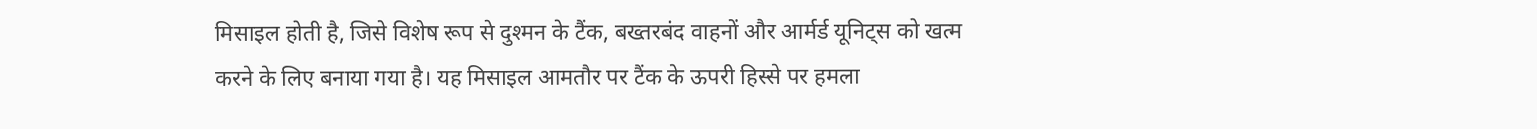मिसाइल होती है, जिसे विशेष रूप से दुश्मन के टैंक, बख्तरबंद वाहनों और आर्मर्ड यूनिट्स को खत्म करने के लिए बनाया गया है। यह मिसाइल आमतौर पर टैंक के ऊपरी हिस्से पर हमला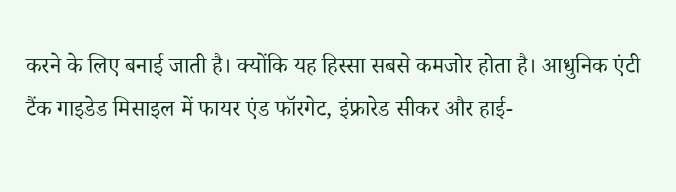करने के लिए बनाई जाती है। क्योंकि यह हिस्सा सबसे कमजोर होता है। आधुनिक एंटी टैंक गाइडेड मिसाइल में फायर एंड फॉरगेट, इंफ्रारेड सीकर और हाई-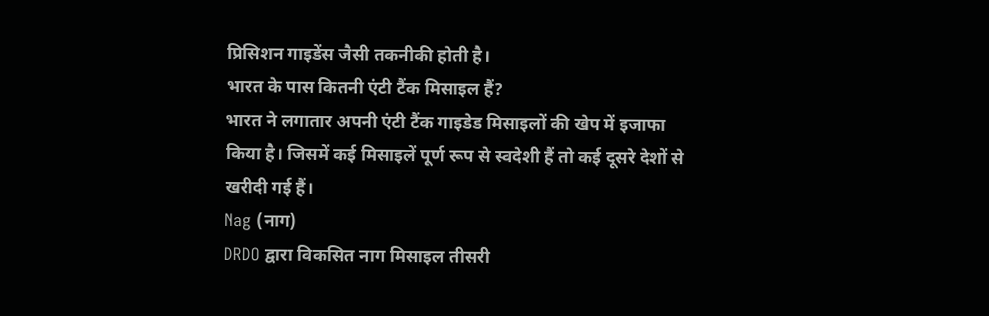प्रिसिशन गाइडेंस जैसी तकनीकी होती है।
भारत के पास कितनी एंटी टैंक मिसाइल हैं?
भारत ने लगातार अपनी एंटी टैंक गाइडेड मिसाइलों की खेप में इजाफा किया है। जिसमें कई मिसाइलें पूर्ण रूप से स्वदेशी हैं तो कई दूसरे देशों से खरीदी गई हैं।
Nag (नाग)
DRDO द्वारा विकसित नाग मिसाइल तीसरी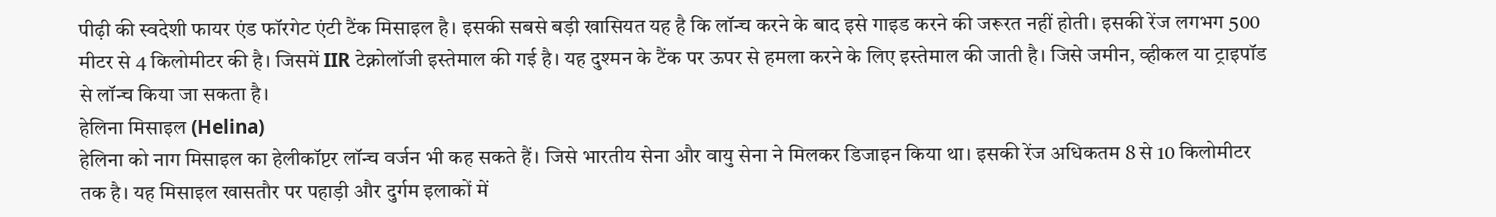पीढ़ी की स्वदेशी फायर एंड फॉरगेट एंटी टैंक मिसाइल है। इसकी सबसे बड़ी खासियत यह है कि लॉन्च करने के बाद इसे गाइड करने की जरूरत नहीं होती। इसकी रेंज लगभग 500 मीटर से 4 किलोमीटर की है। जिसमें IIR टेक्नोलॉजी इस्तेमाल की गई है। यह दुश्मन के टैंक पर ऊपर से हमला करने के लिए इस्तेमाल की जाती है। जिसे जमीन, व्हीकल या ट्राइपॉड से लॉन्च किया जा सकता है।
हेलिना मिसाइल (Helina)
हेलिना को नाग मिसाइल का हेलीकॉप्टर लॉन्च वर्जन भी कह सकते हैं। जिसे भारतीय सेना और वायु सेना ने मिलकर डिजाइन किया था। इसकी रेंज अधिकतम 8 से 10 किलोमीटर तक है। यह मिसाइल खासतौर पर पहाड़ी और दुर्गम इलाकों में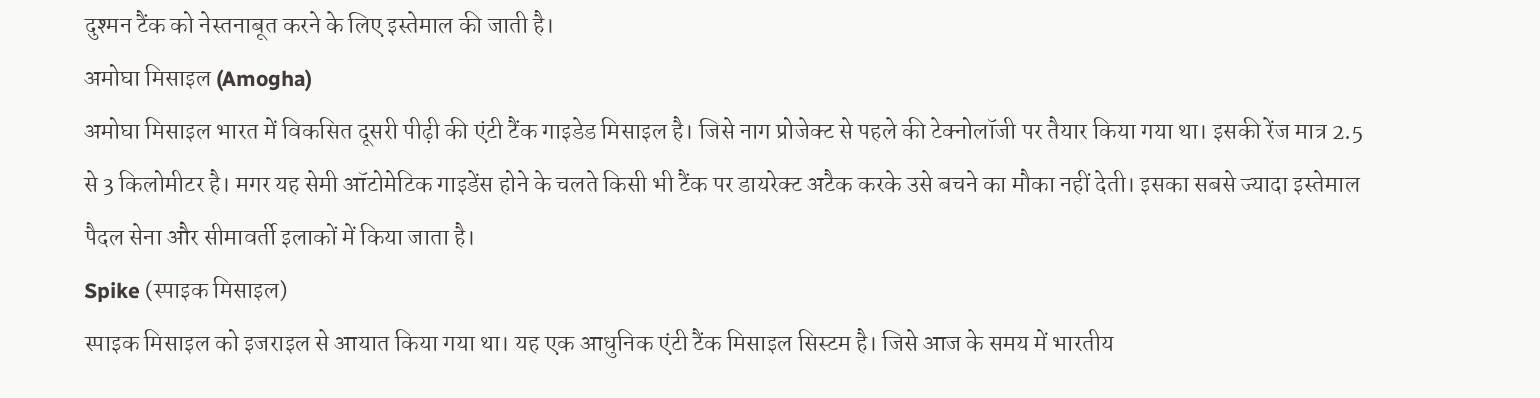दुश्मन टैंक को नेस्तनाबूत करने के लिए इस्तेमाल की जाती है।
अमोघा मिसाइल (Amogha)
अमोघा मिसाइल भारत में विकसित दूसरी पीढ़ी की एंटी टैंक गाइडेड मिसाइल है। जिसे नाग प्रोजेक्ट से पहले की टेक्नोलॉजी पर तैयार किया गया था। इसकी रेंज मात्र 2.5 से 3 किलोमीटर है। मगर यह सेमी ऑटोमेटिक गाइडेंस होने के चलते किसी भी टैंक पर डायरेक्ट अटैक करके उसे बचने का मौका नहीं देती। इसका सबसे ज्यादा इस्तेमाल पैदल सेना और सीमावर्ती इलाकों में किया जाता है।
Spike (स्पाइक मिसाइल)
स्पाइक मिसाइल को इजराइल से आयात किया गया था। यह एक आधुनिक एंटी टैंक मिसाइल सिस्टम है। जिसे आज के समय में भारतीय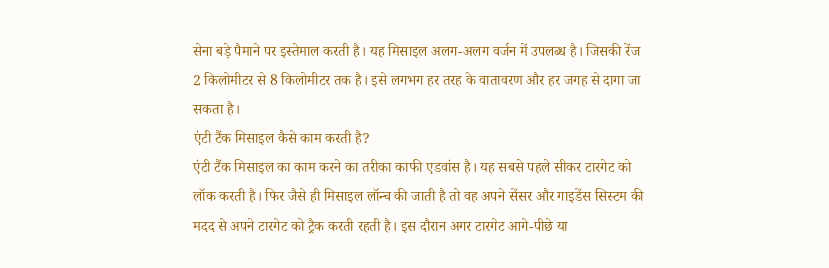सेना बड़े पैमाने पर इस्तेमाल करती है। यह मिसाइल अलग-अलग वर्जन में उपलब्ध है। जिसकी रेंज 2 किलोमीटर से 8 किलोमीटर तक है। इसे लगभग हर तरह के वातावरण और हर जगह से दागा जा सकता है।
एंटी टैंक मिसाइल कैसे काम करती है?
एंटी टैंक मिसाइल का काम करने का तरीका काफी एडवांस है। यह सबसे पहले सीकर टारगेट को लॉक करती है। फिर जैसे ही मिसाइल लॉन्च की जाती है तो वह अपने सेंसर और गाइडेंस सिस्टम की मदद से अपने टारगेट को ट्रैक करती रहती है। इस दौरान अगर टारगेट आगे-पीछे या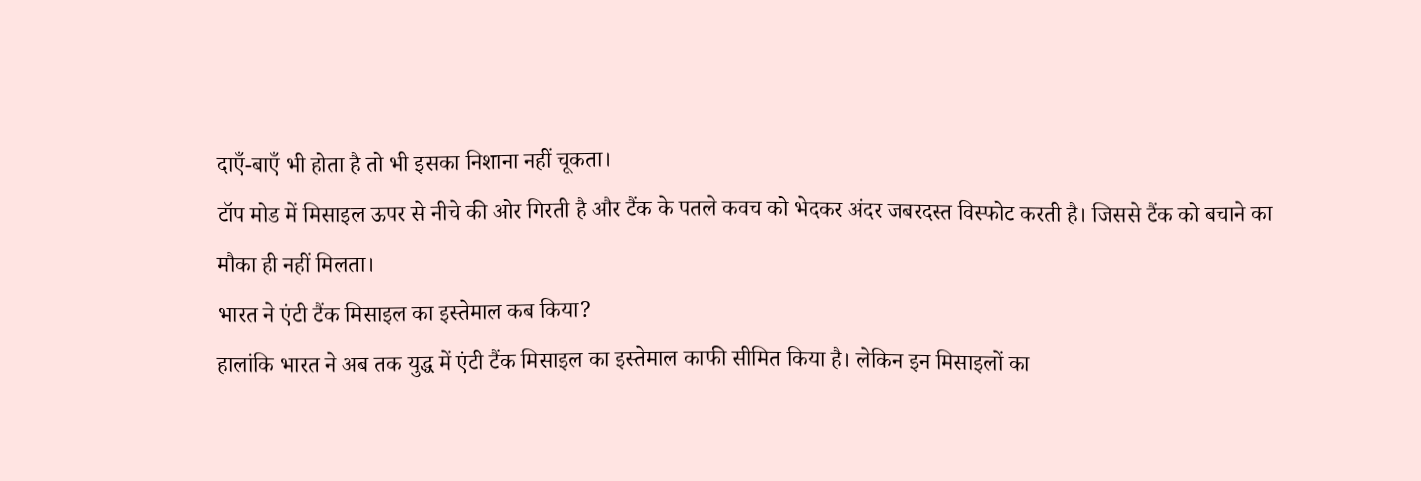दाएँ-बाएँ भी होता है तो भी इसका निशाना नहीं चूकता।
टॉप मोड में मिसाइल ऊपर से नीचे की ओर गिरती है और टैंक के पतले कवच को भेदकर अंदर जबरदस्त विस्फोट करती है। जिससे टैंक को बचाने का मौका ही नहीं मिलता।
भारत ने एंटी टैंक मिसाइल का इस्तेमाल कब किया?
हालांकि भारत ने अब तक युद्ध में एंटी टैंक मिसाइल का इस्तेमाल काफी सीमित किया है। लेकिन इन मिसाइलों का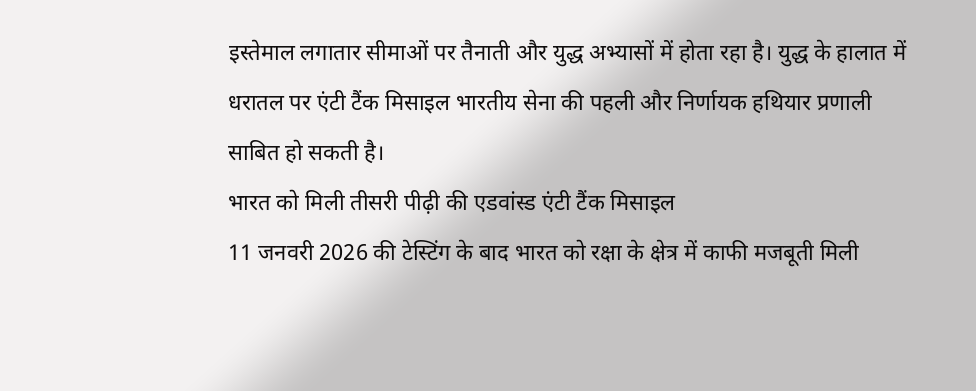इस्तेमाल लगातार सीमाओं पर तैनाती और युद्ध अभ्यासों में होता रहा है। युद्ध के हालात में धरातल पर एंटी टैंक मिसाइल भारतीय सेना की पहली और निर्णायक हथियार प्रणाली साबित हो सकती है।
भारत को मिली तीसरी पीढ़ी की एडवांस्ड एंटी टैंक मिसाइल
11 जनवरी 2026 की टेस्टिंग के बाद भारत को रक्षा के क्षेत्र में काफी मजबूती मिली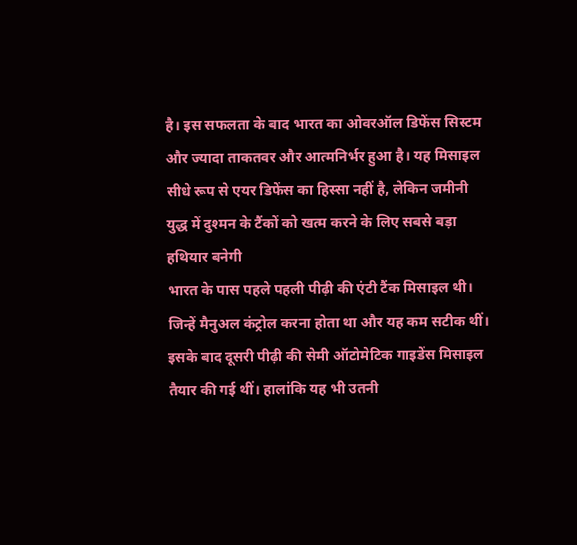है। इस सफलता के बाद भारत का ओवरऑल डिफेंस सिस्टम और ज्यादा ताकतवर और आत्मनिर्भर हुआ है। यह मिसाइल सीधे रूप से एयर डिफेंस का हिस्सा नहीं है, लेकिन जमीनी युद्ध में दुश्मन के टैंकों को खत्म करने के लिए सबसे बड़ा हथियार बनेगी
भारत के पास पहले पहली पीढ़ी की एंटी टैंक मिसाइल थी। जिन्हें मैनुअल कंट्रोल करना होता था और यह कम सटीक थीं। इसके बाद दूसरी पीढ़ी की सेमी ऑटोमेटिक गाइडेंस मिसाइल तैयार की गई थीं। हालांकि यह भी उतनी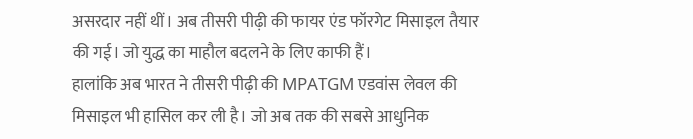असरदार नहीं थीं। अब तीसरी पीढ़ी की फायर एंड फॉरगेट मिसाइल तैयार की गई। जो युद्ध का माहौल बदलने के लिए काफी हैं।
हालांकि अब भारत ने तीसरी पीढ़ी की MPATGM एडवांस लेवल की मिसाइल भी हासिल कर ली है। जो अब तक की सबसे आधुनिक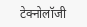टेक्नोलॉजी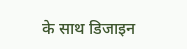के साथ डिजाइन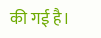की गई है।